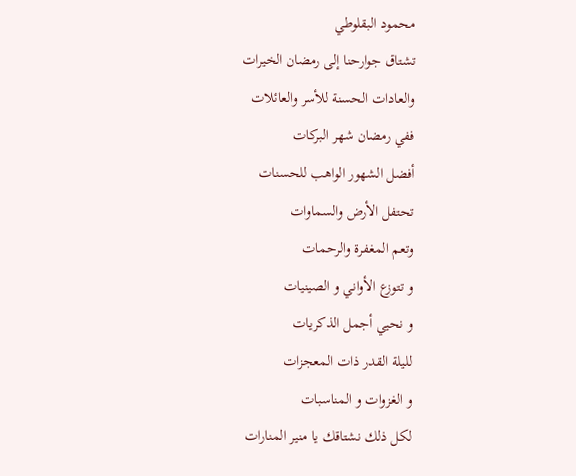محمود البقلوطي
تشتاق جوارحنا إلى رمضان الخيرات
والعادات الحسنة للأسر والعائلات
ففي رمضان شهر البركات
أفضل الشهور الواهب للحسنات
تحتفل الأرض والسماوات
وتعم المغفرة والرحمات
و تتوزع الأواني و الصينيات
و نحيي أجمل الذكريات
لليلة القدر ذات المعجزات
و الغزوات و المناسبات
لكل ذلك نشتاقك يا منير المنارات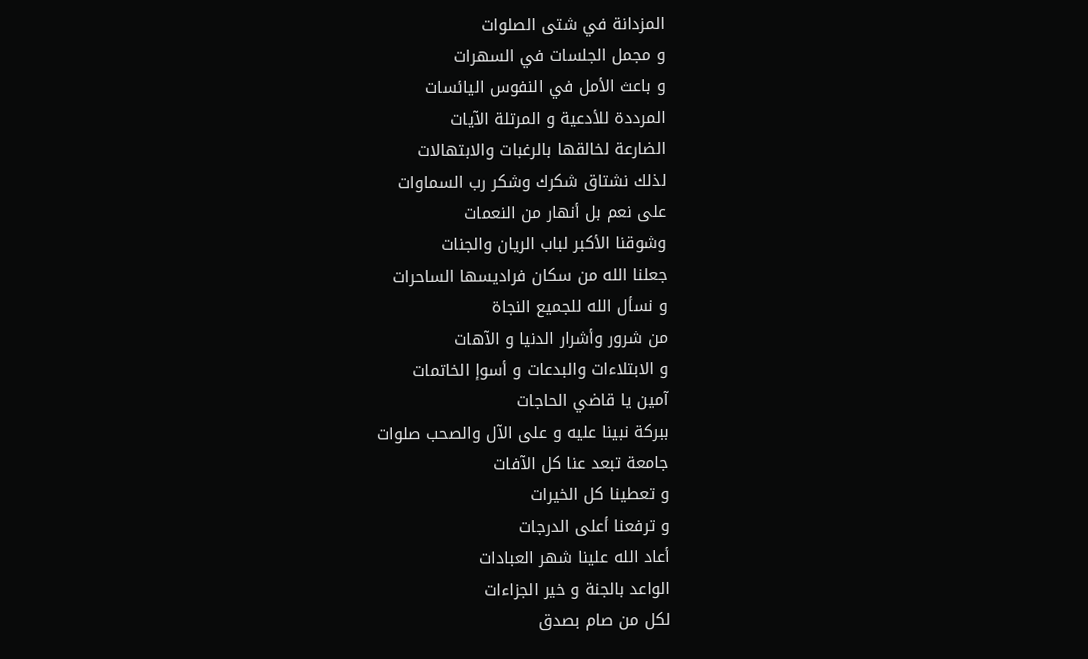المزدانة في شتى الصلوات
و مجمل الجلسات في السهرات
و باعث الأمل في النفوس اليائسات
المرددة للأدعية و المرتلة الآيات
الضارعة لخالقها بالرغبات والابتهالات
لذلك نشتاق شكرك وشكر رب السماوات
على نعم بل أنهار من النعمات
وشوقنا الأكبر لباب الريان والجنات
جعلنا الله من سكان فراديسها الساحرات
و نسأل الله للجميع النجاة
من شرور وأشرار الدنيا و الآهات
و الابتلاءات والبدعات و أسوإ الخاتمات
آمين يا قاضي الحاجات
ببركة نبينا عليه و على الآل والصحب صلوات
جامعة تبعد عنا كل الآفات
و تعطينا كل الخيرات
و ترفعنا أعلى الدرجات
أعاد الله علينا شهر العبادات
الواعد بالجنة و خير الجزاءات
لكل من صام بصدق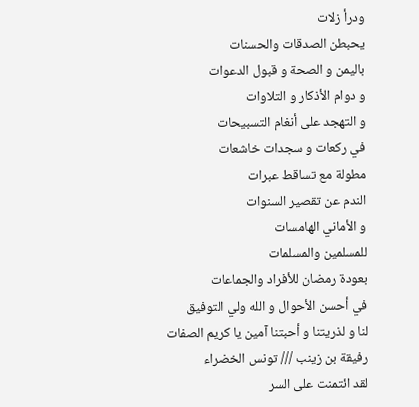ودرأ زلات
يحبطن الصدقات والحسنات
باليمن و الصحة و قبول الدعوات
و دوام الأذكار و التلاوات
و التهجد على أنغام التسبيحات
في ركعات و سجدات خاشعات
مطولة مع تساقط عبرات
الندم عن تقصير السنوات
و الأماني الهامسات
للمسلمين والمسلمات
بعودة رمضان للأفراد والجماعات
في أحسن الأحوال و الله ولي التوفيق
لنا و لذريتنا و أحبتنا آمين يا كريم الصفات
رفيقة بن زينب /// تونس الخضراء
لقد ائتمنت على السر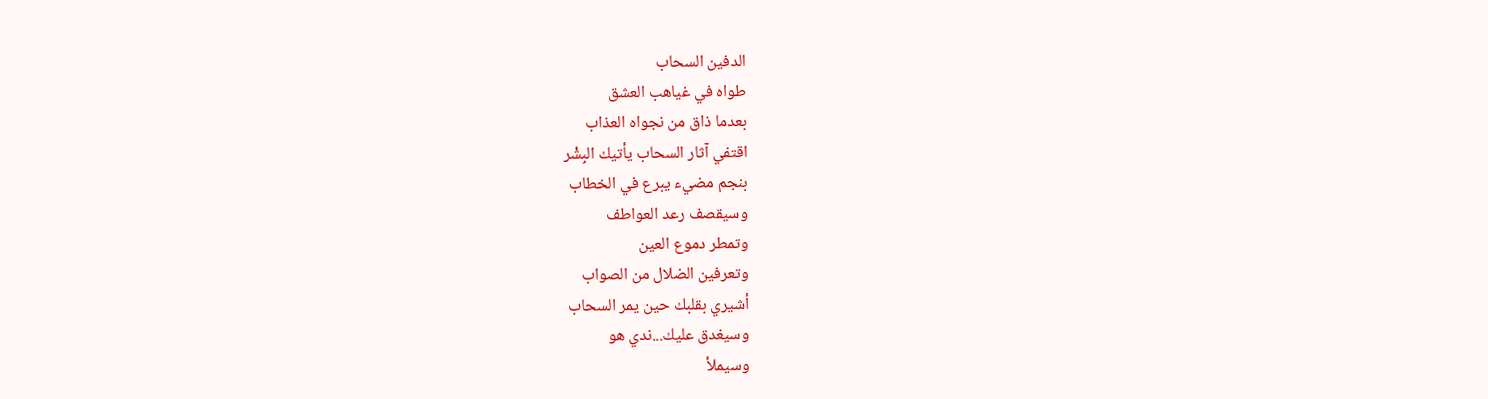الدفين السحاب
طواه في غياهب العشق
بعدما ذاق من نجواه العذاب
اقتفي آثار السحاب يأتيك البِشْر
بنجم مضيء يبرع في الخطاب
وسيقصف رعد العواطف
وتمطر دموع العين
وتعرفين الضلال من الصواب
أشيري بقلبك حين يمر السحاب
وسيغدق عليك...ندي هو
وسيملأ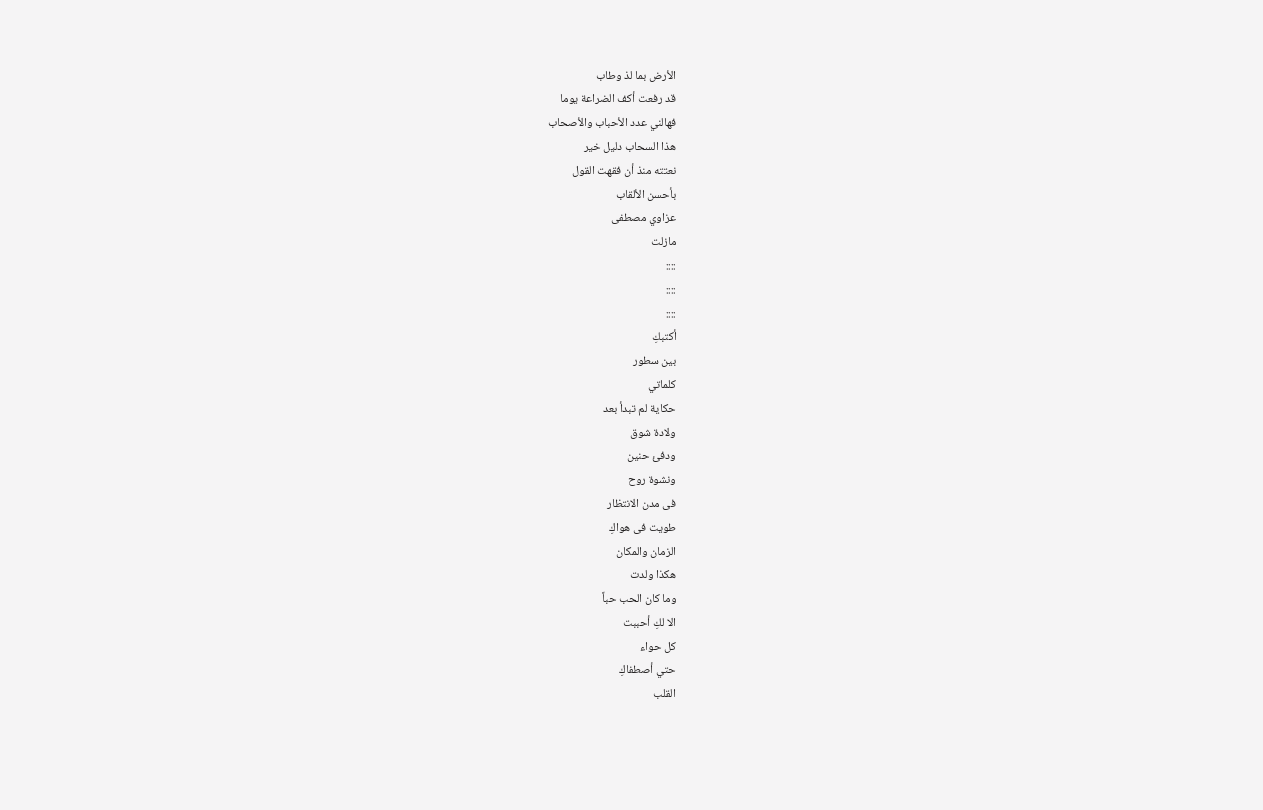الأرض بما لذ وطاب
قد رفعت أكف الضراعة يوما
فهالني عدد الأحباب والأصحاب
هذا السحاب دليل خير
نعتته منذ أن فقهت القول
بأحسن الألقاب
عزاوي مصطفى
مازلت
::::
::::
::::
أكتبكِ
بين سطور
كلماتي
حكاية لم تبدأ بعد
ولادة شوق
ودفئ حنين
ونشوة روح
فى مدن الانتظار
طويت فى هواكِ
الزمان والمكان
هكذا ولدت
وما كان الحب حباً
الا لكِ أحببت
كل حواء
حتي أصطفاكِ
القلب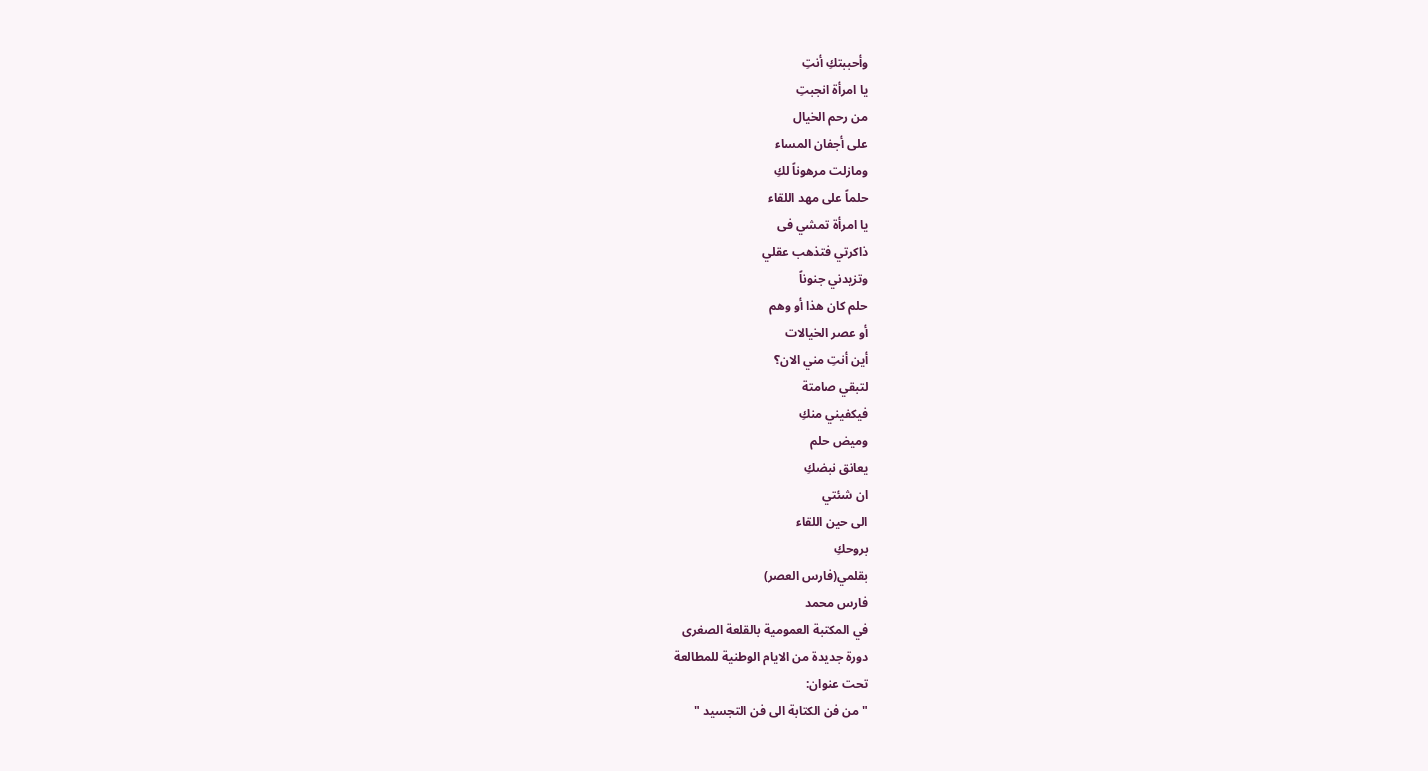وأحببتكِ أنتِ
يا امرأة انجبتِ
من رحم الخيال
على أجفان المساء
ومازلت مرهوناً لكِ
حلماً على مهد اللقاء
يا امرأة تمشي فى
ذاكرتي فتذهب عقلي
وتزيدني جنوناً
حلم كان هذا أو وهم
أو عصر الخيالات
أين أنتِ مني الان؟
لتبقي صامتة
فيكفيني منكِ
وميض حلم
يعانق نبضكِ
ان شئتي
الى حين اللقاء
بروحكِ
بقلمي(فارس العصر)
فارس محمد
في المكتبة العمومية بالقلعة الصغرى
دورة جديدة من الايام الوطنية للمطالعة
تحت عنوان:
" من فن الكتابة الى فن التجسيد "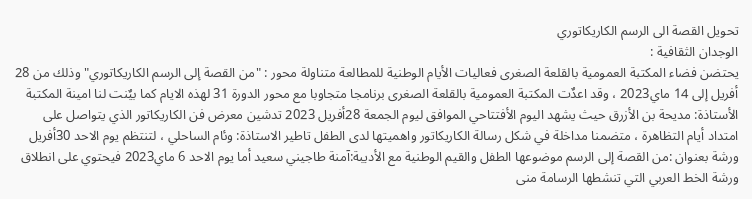تحويل القصة الى الرسم الكاريكاتوري
الوجدان الثقافية :
يحتضن فضاء المكتبة العمومية بالقلعة الصغرى فعاليات الأيام الوطنية للمطالعة متناولة محور : "من القصة إلى الرسم الكاريكاتوري" وذلك من 28 أفريل إلى 14 ماي2023 ، وقد اعدٌت المكتبة العمومية بالقلعة الصغرى برنامجا متجاوبا مع محور الدورة 31 لهذه الايام كما بيٌنت لنا امينة المكتبة الأستاذة: مديحة بن الأزرق حيث يشهد اليوم الأفتتاحي الموافق ليوم الجمعة 28أفريل 2023 تدشين معرض فن الكاريكاتور الذي يتواصل على امتداد أيام التظاهرة ، متضمنا مداخلة في شكل رسالة الكاريكاتور واهميتها لدى الطفل تاطير الاستاذة: وئام الساحلي ، لتنتظم يوم الاحد 30أفريل ورشة بعنوان :من القصة إلى الرسم موضوعها الطفل والقيم الوطنية مع الأديبة:آمنة طاجيني سعيد أما يوم الاحد 6 ماي2023 فيحتوي على انطلاق ورشة الخط العربي التي تنشطها الرسامة منى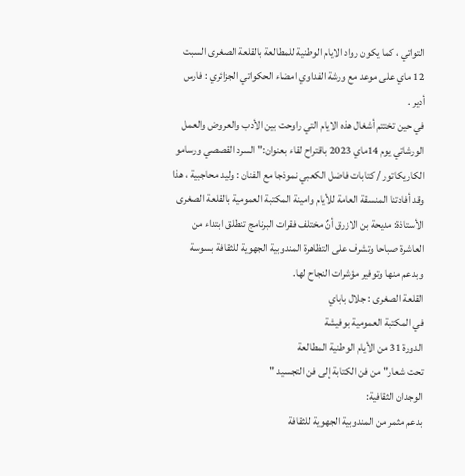التواتي ، كما يكون رواد الايام الوطنية للمطالعة بالقلعة الصغرى السبت 12 ماي على موعد مع ورشة الفداوي امضاء الحكواتي الجزائري : فارس أدير .
في حين تختتم أشغال هذه الايام التي راوحت بين الأدب والعروض والعمل الورشاتي يوم 14ماي 2023 باقتراح لقاء بعنوان:" السرد القصصي ورسامو الكاريكاتور / كتابات فاضل الكعبي نموذجا مع الفنان : وليد محاجبية ، هذا وقد أفادتنا المنسقة العامة للأيام وامينة المكتبة العمومية بالقلعة الصغرى الأستاذة: مديحة بن الازرق أنٌ مختلف فقرات البرنامج تنطلق ابتداء من العاشرة صباحا وتشرف على التظاهرة المندوبية الجهوية للثقافة بسوسة وبدعم منها وتوفير مؤشرات النجاح لها.
القلعة الصغرى : جلال باباي
في المكتبة العمومية بوفيشة
الدورة 31 من الأيام الوطنية المطالعة
تحت شعار" من فن الكتابة إلى فن التجسيد "
الوجدان الثقافية:
بدعم مثمر من المندوبية الجهوية للثقافة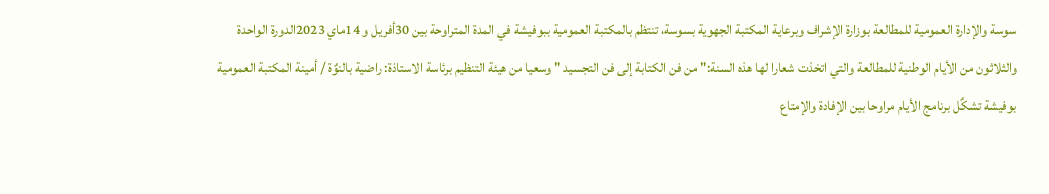سوسة والإدارة العمومية للمطالعة بوزارة الإشراف وبرعاية المكتبة الجهوية بسوسة، تنتظم بالمكتبة العمومية ببوفيشة في المدة المتراوحة بين 30أفريل و 14ماي 2023الدورة الواحدة والثلاثون من الأيام الوطنية للمطالعة والتي اتخذت شعارا لها هذه السنة:" من فن الكتابة إلى فن التجسيد " وسعيا من هيئة التنظيم برئاسة الاستاذة: راضية بالنوٌة / أمينة المكتبة العمومية بوفيشة تشكٌل برنامج الأيام مراوحا بين الإفادة والإمتاع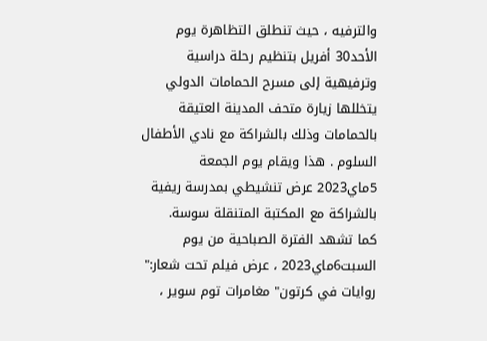والترفيه ، حيث تنطلق التظاهرة يوم الأحد30 أفريل بتنظيم رحلة دراسية وترفيهية إلى مسرح الحمامات الدولي يتخللها زيارة متحف المدينة العتيقة بالحمامات وذلك بالشراكة مع نادي الأطفال السلوم . هذا ويقام يوم الجمعة 5ماي2023 عرض تنشيطي بمدرسة ريفية بالشراكة مع المكتبة المتنقلة سوسة.
كما تشهد الفترة الصباحية من يوم السبت6ماي2023 ، عرض فيلم تحت شعار:" روايات في كرتون" مغامرات توم سوير ،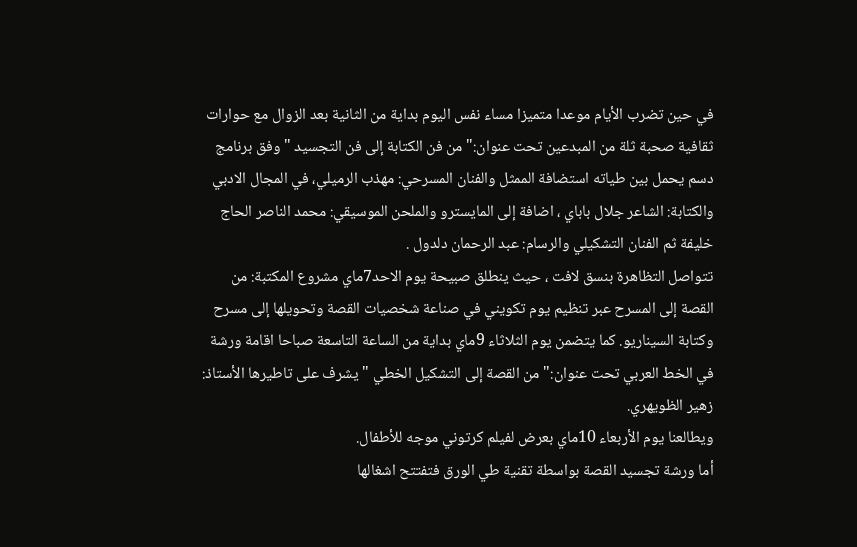في حين تضرب الأيام موعدا متميزا مساء نفس اليوم بداية من الثانية بعد الزوال مع حوارات ثقافية صحبة ثلة من المبدعين تحت عنوان:" من فن الكتابة إلى فن التجسيد " وفق برنامج دسم يحمل بين طياته استضافة الممثل والفنان المسرحي: مهذب الرميلي، في المجال الادبي والكتابة: الشاعر جلال باباي ، اضافة إلى المايسترو والملحن الموسيقي: محمد الناصر الحاج خليفة ثم الفنان التشكيلي والرسام: عبد الرحمان دلدول .
تتواصل التظاهرة بنسق لافت ، حيث ينطلق صبيحة يوم الاحد7ماي مشروع المكتبة: من القصة إلى المسرح عبر تنظيم يوم تكويني في صناعة شخصيات القصة وتحويلها إلى مسرح وكتابة السيناريو. كما يتضمن يوم الثلاثاء 9ماي بداية من الساعة التاسعة صباحا اقامة ورشة في الخط العربي تحت عنوان:" من القصة إلى التشكيل الخطي " يشرف على تاطيرها الأستاذ: زهير الظويهري.
ويطالعنا يوم الأربعاء 10ماي بعرض لفيلم كرتوني موجه للأطفال.
أما ورشة تجسيد القصة بواسطة تقنية طي الورق فتفتتح اشغالها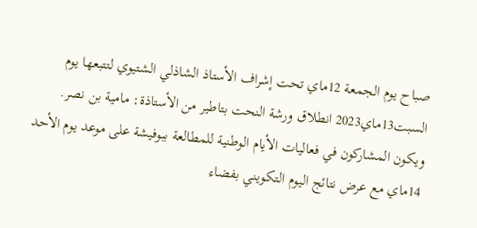صباح يوم الجمعة 12ماي تحت إشراف الأستاذ الشاذلي الشتيوي لتتبعها يوم السبت13ماي2023 انطلاق ورشة النحت بتاطير من الأستاذة: مامية بن نصر.
ويكون المشاركون في فعاليات الأيام الوطنية للمطالعة ببوفيشة على موعد يوم الأحد 14ماي مع عرض نتائج اليوم التكويني بفضاء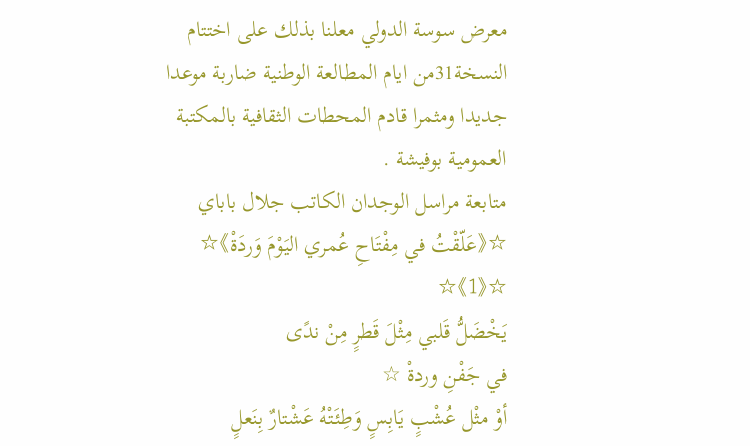معرض سوسة الدولي معلنا بذلك على اختتام النسخة31من ايام المطالعة الوطنية ضاربة موعدا جديدا ومثمرا قادم المحطات الثقافية بالمكتبة العمومية بوفيشة .
متابعة مراسل الوجدان الكاتب جلال باباي
☆《عَلّقْتُ في مِفْتَاحِ عُمري اليَوْمَ وَردَةْ》☆
☆《1》☆
يَخْضَلُّ قَلبي مِثْلَ قَطرٍ مِنْ ندًى
في جَفْنِ وردةْ ☆
أوْ مثْل عُشْبٍ يَابِسٍ وَطِئَتْهُ عَشْتارٌ بِنَعلٍ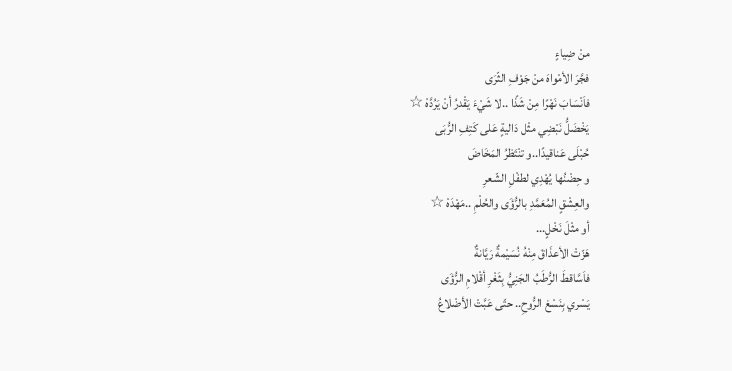منْ ضِياءٍ
فجَّرَ الأمْواهَ منْ جَوْفِ الثّرَى
فاَنْسَابَ نَهْرًا مِنْ شَذًا ..لا شَيْءَ يَقْدرُ أنْ يَرُدَّهْ ☆
يَخْضَلُّ نَبْضِي مثْل دَاليةٍ عَلى كَتِفِ الرُّبَى
حُبْلَى عَناقيدًا..و تنْتَظرُ المَخَاضَ
و حِضْنُها يُهْدِي لطفْلِ الشّعرِ
والعِشْقٍ المُعَمَّدِ بالرُّؤَى والحُلْمِ ..مَهْدَهْ ☆
أو مثْلَ نَخْلٍ...
هَزّتْ الأعذَاقَ مِنْهُ نُسَيْمةٌ رَيَّانةٌ
فاَسَّاقطَ الرُّطَبُ الجَنِيُّ بِثَغْرِ أقْلامِ الرُّؤَى
يَسْري بِنَسْغ الرُّوحِ.. حتّى عَبَّتْ الأضْلاعُ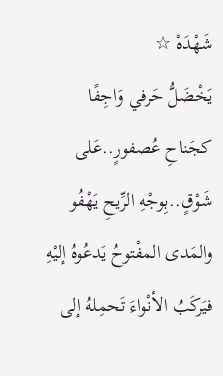شَهْدَهْ ☆
يَخْضَلُّ حَرفي وَاجِفًا
كجَناحِ عُصفورٍ..عَلى شَوْقٍ..بِوجْهِ الرِّيحِ يَهْفُو
والمَدى المفْتوحُ يَدعُوهُ إليْهِ
فيَركَبُ الأنْواءَ تَحمِلهُ إلى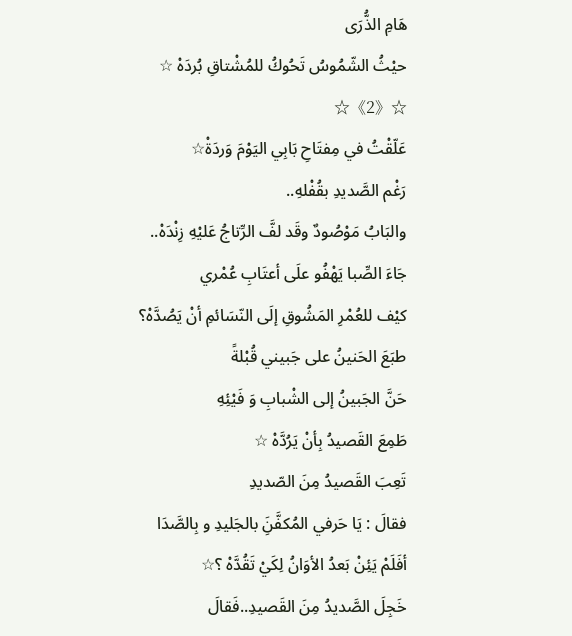هَامِ الذُّرَى
حيْثُ الشّمُوسُ تَحُوكُ للمُشْتاقِ بُردَهْ ☆
☆《2》☆
عَلّقْتُ في مِفتَاحِ بَابِي اليَوْمَ وَردَةْ☆
رَغْم الصَّديدِ بقُفْلهِ..
والبَابُ مَوْصُودٌ وقَد لفَّ الرِّتاجُ عَليْهِ زِنْدَهْ..
جَاءَ الصِّبا يَهْفُو علَى أعتَابِ عُمْري
كيْف للعُمْرِ المَشُوقِ إلَى النّسَائمِ أنْ يَصُدَّهْ؟
طبَعَ الحَنينُ على جَبيني قُبْلةً
حَنَّ الجَبينُ إلى الشْبابِ وَ فَيْئِهِ
طَمِعَ القَصيدُ بِأنْ يَرُدَّهْ ☆
تَعِبَ القَصيدُ مِنَ الصّديدِ
فقالَ : يَا حَرفي المُكفَّنَِ بالجَليدِ و بِالصَّدَا
أفَلَمْ يَئِنْ بَعدُ الأوَانُ لِكَيْ تَقُدَّهْ ؟☆
خَجِلَ الصَّديدُ مِنَ القَصيدِ..فَقالَ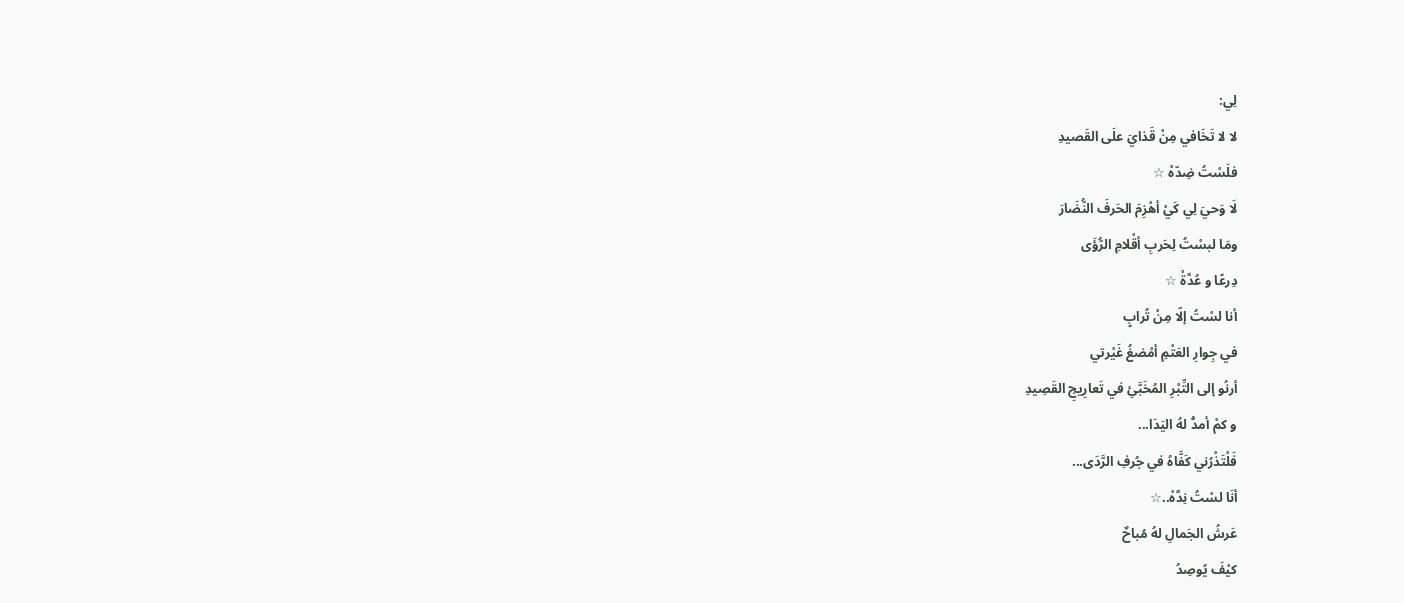لِي:
لا لا تَخَافي مِنْ قَذايَ علَى القَصيدِ
فلَسْتُ ضِدّهْ ☆
لَا وَحيَ لِي كَيْ أهْزِمَ الحَرفَ النُّضَارَ
ومَا لبسْتُ لِحَربِ أقْلامِ الرُّؤَى
دِرعًا و عُدَّةْ ☆
أنا لسْتُ إلّا مِنْ تُرابٍ
في جِوارِ العَتْمِ أمْضغُ غَيْرتي
أرنُو إلى التِّبْرِ المُخَبَّئِ في تَعارِيجِ القَصِيدِ
و كمْ أمدُّ لهُ اليَدَا...
فَلْتَذْرُني كَفَّاهُ في جُرفِ الرَّدَى...
أنَا لسْتُ نِدَّهْ..☆
عَرشُ الجَمالِ لهُ مُباحٌ
كيْفَ يُوصِدُ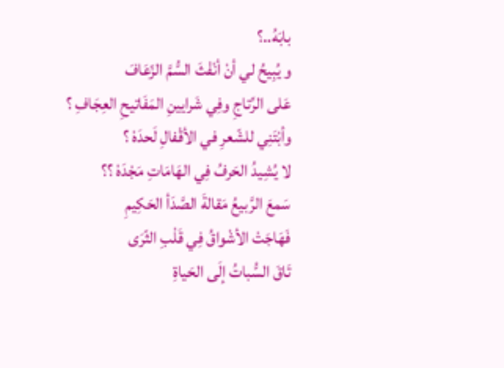بابَهُ..؟
و يُبِيحُ لي أنْ أنْفْثَ السُّمَّ الزّعَافَ
عَلى الرِّتاجِ وفِي شَرايينِ المَفَاتيحِ العِجَافِ ؟
وأبْتَنِي للشّعرِ في الأقْفالِ لَحدَهْ ؟
لا يُشِيدُ الحَرفُ فِي الهَامَاتِ مَجْدَهْ ؟؟
سَمعَ الرَّبيعُ مَقالةَ الصَّدَأ الحَكِيمِ
فَهَاجَتْ الأشْواقُ فِي قَلْبِ الثّرَى
تَاقَ السُّباتُ إلَى الحَياةِ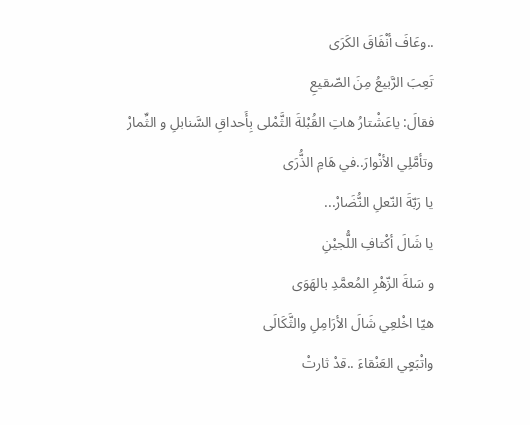..وعَافَ أنْفَاقَ الكَرَى
تَعِبَ الرَّبيعُ مِنَ الصّقيعِ
فقالَ: ياعَشْتارُ هاتِ القُبْلةَ الثَّمْلى بِأَحداقِ السَّنابلِ و الثِّمارْ
وتأمَّلِي الأنْوارَ..في هَامِ الذُّرَى
يا رَبّةَ النّعلِ النُّضَارْ...
يا شَالَ أكْتافِ اللُّجيْنِ
و سَلةَ الزّهْرِ المُعمَّدِ بالهَوَى
هيّا اخْلعِي شَالَ الأرَامِلِ والثَّكَالَى
واتْبَعٍي العَنْقاءَ ..قدْ ثارتْ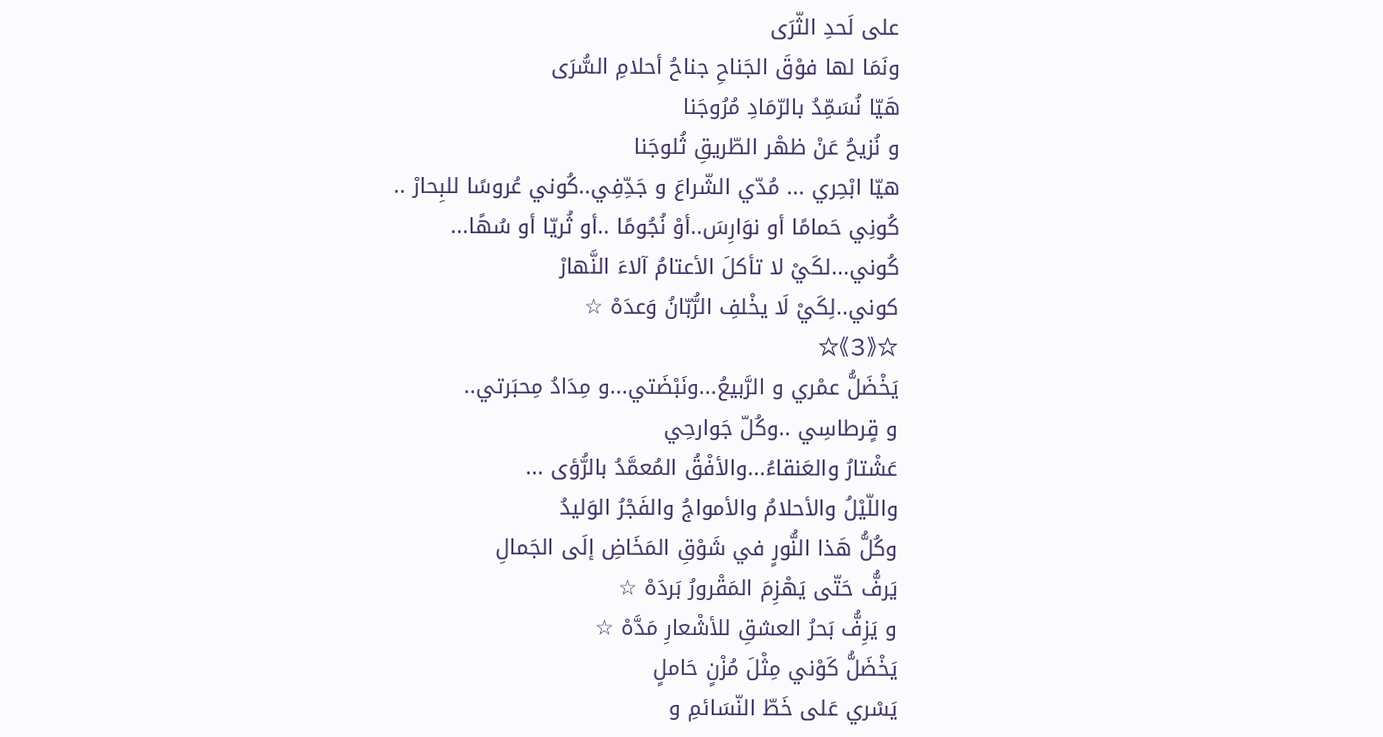على لَحدِ الثّرَى
ونَمَا لها فوْقَ الجَناحِ جناحُ أحلامِ السُّرَى
هَيّا نُسَمِّدُ بالرّمَادِ مُرُوجَنا
و نُزيحُ عَنْ ظهْر الطّريقِ ثُلوجَنا
هيّا ابْحِري ... مُدّي الشّراعَ و جَدِّفِي..كُوني عُروسًا للبِحارْ ..
كُونِي حَمامًا أو نوَارِسَ..أوْ نُجُومًا ..أو ثُريّا أو سُهًا...
كُوني...لكَيْ لا تأكلَ الأعتامُ آلاءَ النَّهارْ
كوني..لِكَيْ لَا يخْلفِ الرُّبّانُ وَعدَهْ ☆
☆《3》☆
يَخْضَلُّ عمْري و الرَّبيعُ...ونَبْضَتي...و مِدَادُ مِحبَرتي..
و قٍرطاسِي ..وكُلّ جَوارحِي
عَشْتارُ والعَنقاءُ...والأفْقُ المُعمَّدُ بالرُّؤى ...
واللّيْلُ والأحلامُ والأمواجُ والفَجْرُ الوَليدُ
وكُلُّ هَذا النُّورٍ في شَوْقِ المَخَاضِ إلَى الجَمالِ
يَرفُّ حَتّى يَهْزِمَ المَقْرورُ بَردَهْ ☆
و يَزِفُّ بَحرُ العشقِ للأشْعارِ مَدَّهْ ☆
يَخْضَلُّ كَوْني مِثْلَ مُزْنٍ حَاملٍ
يَسْري عَلى خَطّ النّسَائمِ و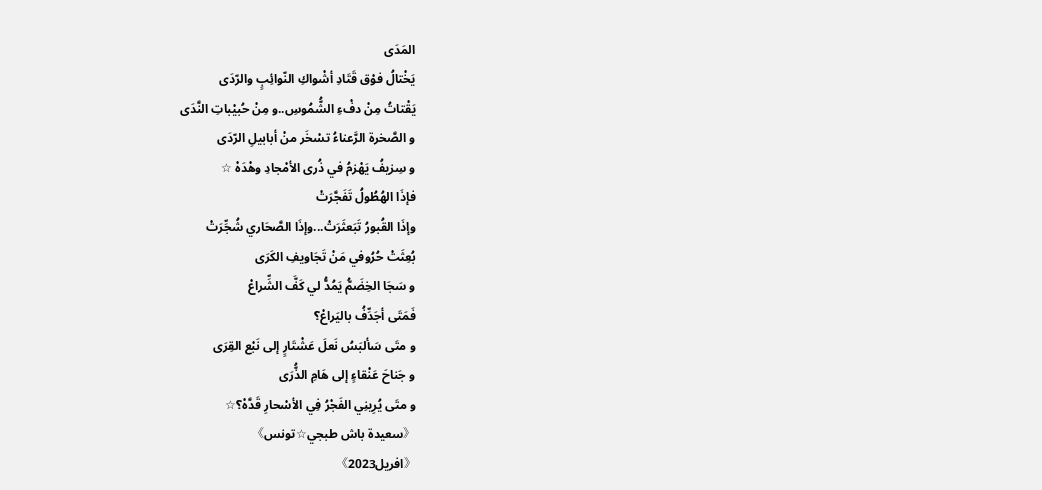المَدَى
يَخْتالُ فوْق قَتَادِ أشْواكِ النّوائِبٍ والرّدَى
يَقْتاتُ مِنْ دفْءِ الشُّمُوسِ..و مِنْ حُبيْباتِ النَّدَى
و الصَّخرة الرَّعناءُ تسْخَر منْ أبابيلِ الرّدَى
و سِزيفُ يَهْزمُ في ذُرى الأمْجادِ وهْدَهْ ☆
فإذَا الهُطُولُ تَفَجَّرَتْ
وإذَا القُبورُ تَبَعثَرَتْ...وإذَا الصَّحَاري شُجِّرَتْ
بُعِثَتْ حُرُوفي مَنْ تَجَاويفِ الكَرَى
و سَجَا الخِضَمُّ يَمُدُّ لي كَفَّ الشِّراعْ
فَمَتَى أجَدِّفُ باليَراعْ؟
و متَى سَألبَسُ نَعلَ عَشْتَارٍ إلى نَبْع القِرَى
و جَناحَ عَنْقاءٍ إلى هَامِ الذُّرَى
و متَى يُرِينِي الفَجْرُ فِي الأسْحارِ قَدَّهْ؟☆
《سعيدة باش طبجي☆تونس》
《افريل2023》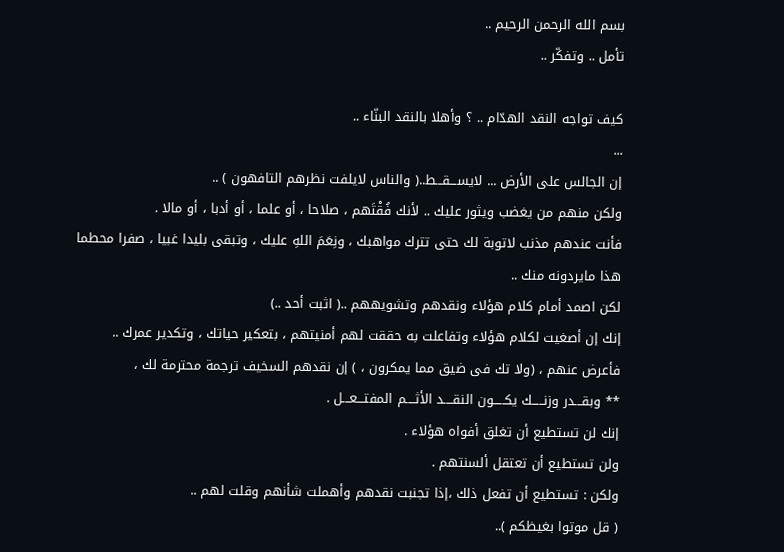بسم الله الرحمن الرحيم ..
تأمل .. وتفكّر ..

كيف تواجه النقد الهدّام .. ؟ وأهلا بالنقد البنّاء ..
...
إن الجالس على الأرض ... لايســـقـــط..( والناس لايلفت نظرهم التافهون ) ..
ولكن منهم من يغضب ويثور عليك .. لأنك فُقْتَهم ، صلاحا ، أو علما ، أو أدبا ، أو مالا .
فأنت عندهم مذنب لاتوبة لك حتى تترك مواهبك ، ونِعَمَ اللهِ عليك ، وتبقى بليدا غبيا ، صفرا محطما هذا مايردونه منك ..
لكن اصمد أمام كلام هؤلاء ونقدهم وتشويههم ..( اثبت أحد ..)
إنك إن أصغيت لكلام هؤلاء وتفاعلت به حققت لهم أمنيتهم ، بتعكير حياتك ، وتكدير عمرك ..
فأعرض عنهم ، (ولا تك فى ضيق مما يمكرون ، ) إن نقدهم السخيف ترجمة محترمة لك ،
** وبقـــدر وزنـــــك يكـــــون النقــــد الأثــــم المفتـــعـــل .
إنك لن تستطيع أن تغلق أفواه هؤلاء .
ولن تستطيع أن تعتقل ألسنتهم .
ولكن : تستطيع أن تفعل ذلك ،إذا تجنبت نقدهم وأهملت شأنهم وقلت لهم ..
( قل موتوا بغيظكم )..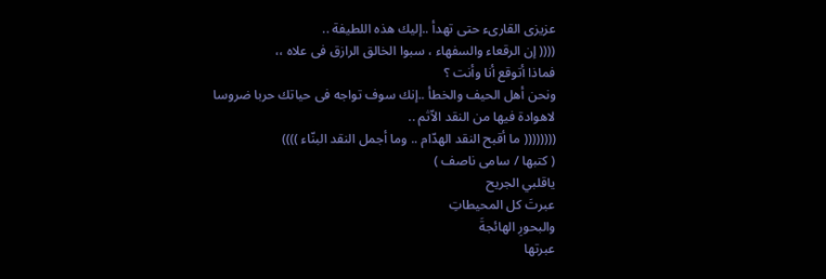عزيزى القارىء حتى تهدأ ..إليك هذه اللطيفة ..
(((( إن الرقعاء والسفهاء ، سبوا الخالق الرازق فى علاه ،،
فماذا أتوقع أنا وأنت ؟
ونحن أهل الحيف والخطأ ..إنك سوف تواجه فى حياتك حربا ضروسا
لاهوادة فيها من النقد الاّثم ..
(((((((( ما أقبح النقد الهدّام .. وما أجمل النقد البنّاء ))))
( كتبها / سامى ناصف )
ياقلبي الجريح
عبرتَ كل المحيطاتِ
والبحورِ الهائجةَ
عبرتها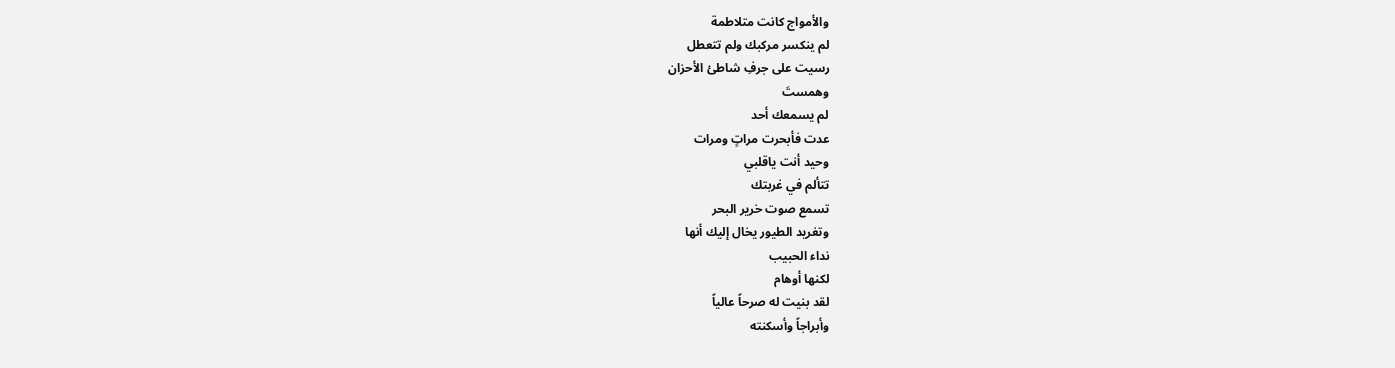والأمواج كانت متلاطمة
لم ينكسر مركبك ولم تتعطل
رسيت على جرفِ شاطئ الأحزان
وهمستَ
لم يسمعك أحد
عدت فأبحرت مراتٍ ومرات
وحيد أنت ياقلبي
تتألم في غربتك
تسمع صوت خرير البحر
وتغريد الطيور يخال إليك أنها
نداء الحبيب
لكنها أوهام
لقد بنيت له صرحاً عالياً
وأبراجاً وأسكنته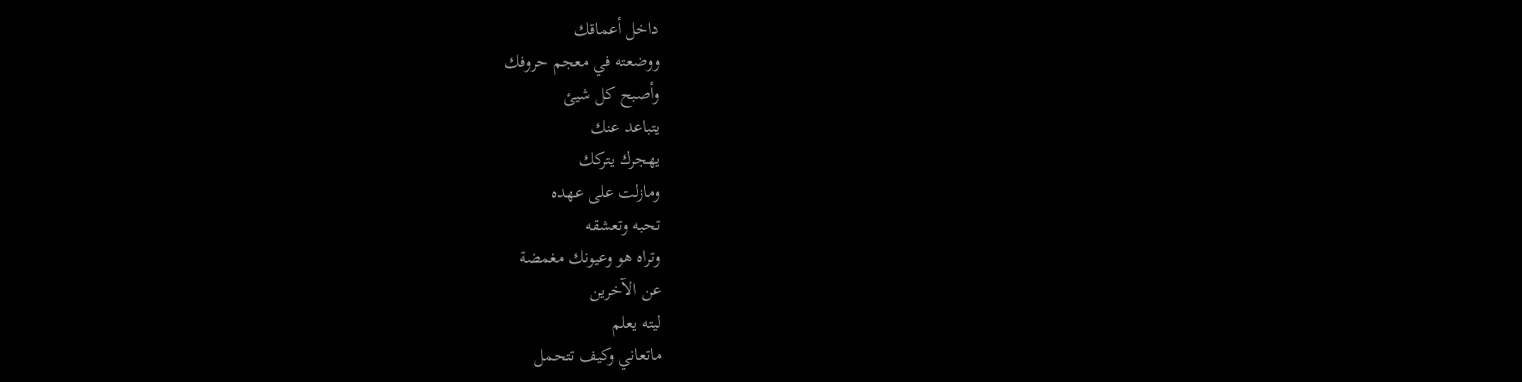داخل أعماقك
ووضعته في معجم حروفك
وأصبح كل شيئ
يتباعد عنك
يهجرك يتركك
ومازلت على عهده
تحبه وتعشقه
وتراه هو وعيونك مغمضة
عن الآخرين
ليته يعلم
ماتعاني وكيف تتحمل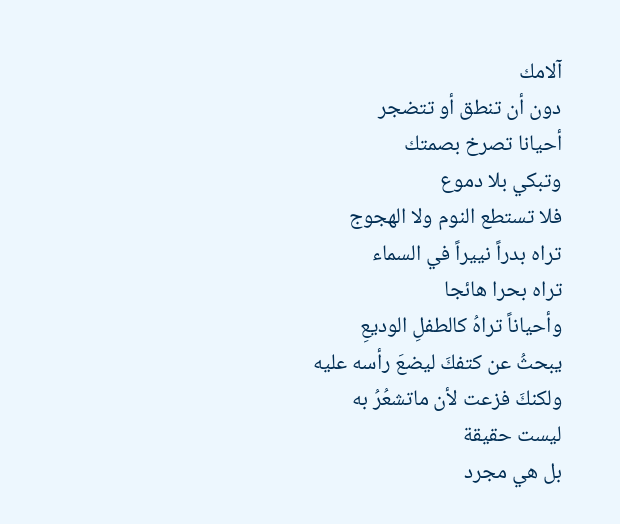آلامك
دون أن تنطق أو تتضجر
أحيانا تصرخ بصمتك
وتبكي بلا دموع
فلا تستطع النوم ولا الهجوج
تراه بدراً نييراً في السماء
تراه بحرا هائجا
وأحياناً تراهُ كالطفلِ الوديعِ
يبحثُ عن كتفكَ ليضعَ رأسه عليه
ولكنكَ فزعت لأن ماتشعُرُ به
ليست حقيقة
بل هي مجرد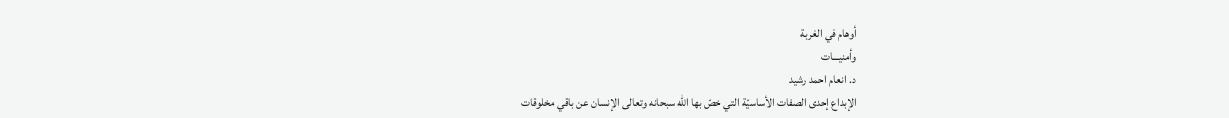أوهام في الغربة
وأمنيـــات
د. انعام احمد رشيد
الإبداع إحدى الصفات الأساسيّة التي خصّ بها الله سبحانه وتعالى الإنسان عن باقي مخلوقات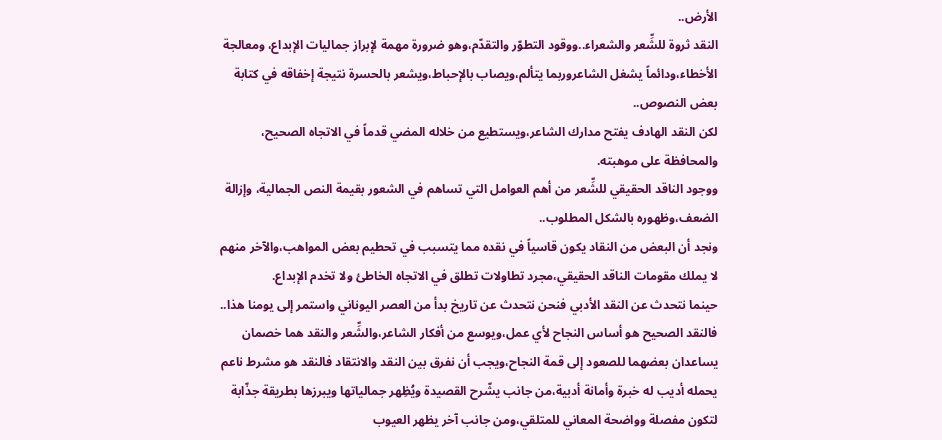الأرض..
النقد ثروة للشِّعر والشعراء..ووقود التطوّر والتقدّم،وهو ضرورة مهمة لإبراز جماليات الإبداع، ومعالجة الأخطاء،ودائماً يشغل الشاعروربما يتألم،ويصاب بالإحباط،ويشعر بالحسرة نتيجة إخفاقه في كتابة بعض النصوص..
لكن النقد الهادف يفتح مدارك الشاعر،ويستطيع من خلاله المضي قدماً في الاتجاه الصحيح، والمحافظة على موهبته.
ووجود الناقد الحقيقي للشِّعر من أهم العوامل التي تساهم في الشعور بقيمة النص الجمالية، وإزالة الضعف،وظهوره بالشكل المطلوب..
ونجد أن البعض من النقاد يكون قاسياً في نقده مما يتسبب في تحطيم بعض المواهب،والآخر منهم لا يملك مقومات الناقد الحقيقي،مجرد تطاولات تطلق في الاتجاه الخاطئ ولا تخدم الإبداع.
حينما نتحدث عن النقد الأدبي فنحن نتحدث عن تاريخ بدأ من العصر اليوناني واستمر إلى يومنا هذا..
فالنقد الصحيح هو أساس النجاح لأي عمل،ويوسع من أفكار الشاعر،والشِّعر والنقد هما خصمان يساعدان بعضهما للصعود إلى قمة النجاح،ويجب أن نفرق بين النقد والانتقاد فالنقد هو مشرط ناعم يحمله أديب له خبرة وأمانة أدبية،من جانب يشّرح القصيدة ويُظِهر جمالياتها ويبرزها بطريقة جذّابة لتكون مفصلة وواضحة المعاني للمتلقي،ومن جانب آخر يظهر العيوب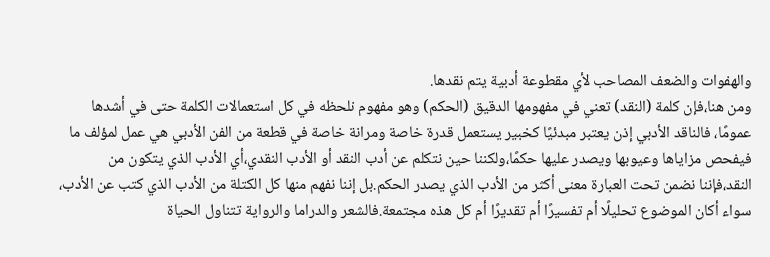والهفوات والضعف المصاحب لأي مقطوعة أدبية يتم نقدها.
ومن هنا،فإن كلمة (النقد) تعني في مفهومها الدقيق (الحكم) وهو مفهوم نلحظه في كل استعمالات الكلمة حتى في أشدها عمومًا، فالناقد الأدبي إذن يعتبر مبدئيًا كخبير يستعمل قدرة خاصة ومرانة خاصة في قطعة من الفن الأدبي هي عمل لمؤلف ما فيفحص مزاياها وعيوبها ويصدر عليها حكمًا،ولكننا حين نتكلم عن أدب النقد أو الأدب النقدي،أي الأدب الذي يتكون من النقد،فإننا نضمن تحت العبارة معنى أكثر من الأدب الذي يصدر الحكم.بل إننا نفهم منها كل الكتلة من الأدب الذي كتب عن الأدب، سواء أكان الموضوع تحليلًا أم تفسيرًا أم تقديرًا أم كل هذه مجتمعة.فالشعر والدراما والرواية تتناول الحياة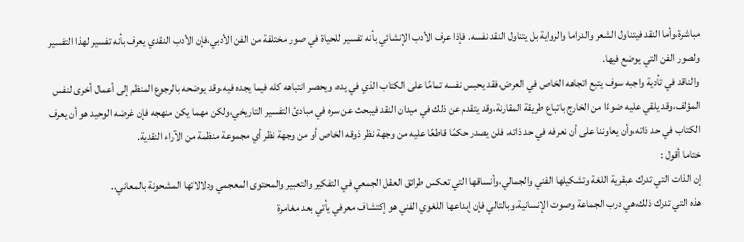مباشرة،وأما النقد فيتناول الشعر والدراما والرواية بل يتناول النقد نفسه. فإذا عرف الأدب الإنشائي بأنه تفسير للحياة في صور مختلفة من الفن الأدبي،فإن الأدب النقدي يعرف بأنه تفسير لهذا التفسير ولصور الفن التي يوضع فيها.
والناقد في تأدية واجبه سوف يتبع اتجاهه الخاص في العرض،فقد يحبس نفسه تمامًا على الكتاب الذي في يده، ويحصر انتباهه كله فيما يجده فيه،وقد يوضحه بالرجوع المنظم إلى أعمال أخرى لنفس المؤلف،وقد يلقي عليه ضوءًا من الخارج باتباع طريقة المقارنة،وقد يتقدم عن ذلك في ميدان النقد فيبحث عن سره في مبادئ التفسير التاريخي،ولكن مهما يكن منهجه فإن غرضه الوحيد هو أن يعرف الكتاب في حد ذاته،وأن يعاوننا على أن نعرفه في حد ذاته، فلن يصدر حكمًا قاطعًا عليه من وجهة نظر ذوقه الخاص أو من وجهة نظر أي مجموعة منظمة من الآراء النقدية.
ختاما أقول :
إن الذات التي تدرك عبقرية اللغة وتشكيلها الفني والجمالي،وأنساقها التي تعكس طرائق العقل الجمعي في التفكير والتعبير والمحتوى المعجمي ودلالاتها المشحونة بالمعاني..
هذه التي تدرك ذلك،هي درب الجماعة وصوت الإنسانية،وبالتالي فإن إبداعها اللغوي الفني هو إكتشاف معرفي يأتي بعد مغامرة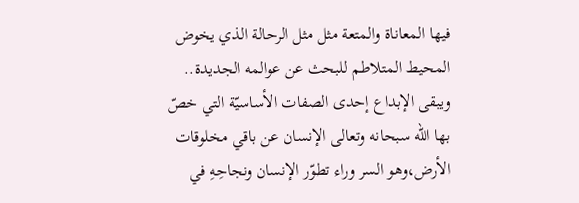فيها المعاناة والمتعة مثل مثل الرحالة الذي يخوض المحيط المتلاطم للبحث عن عوالمه الجديدة..
ويبقى الإبداع إحدى الصفات الأساسيّة التي خصّ بها الله سبحانه وتعالى الإنسان عن باقي مخلوقات الأرض،وهو السر وراء تطوّر الإنسان ونجاحِهِ في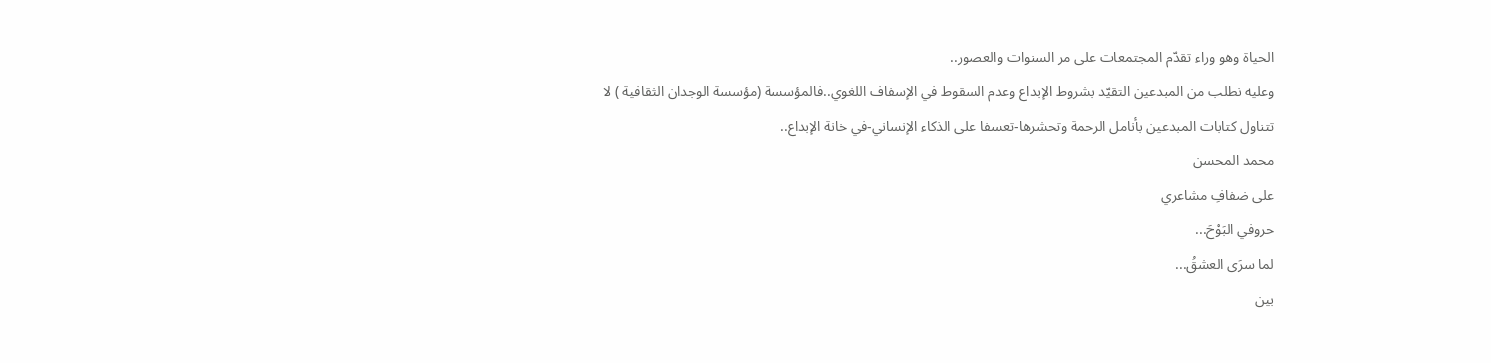الحياة وهو وراء تقدّم المجتمعات على مر السنوات والعصور..
وعليه نطلب من المبدعين التقيّد بشروط الإبداع وعدم السقوط في الإسفاف اللغوي..فالمؤسسة (مؤسسة الوجدان الثقافية ) لا تتناول كتابات المبدعين بأنامل الرحمة وتحشرها-تعسفا على الذكاء الإنساني-في خانة الإبداع..
محمد المحسن
على ضفافِ مشاعري
حروفي البَوْحَ...
لما سرَى العشقُ...
بين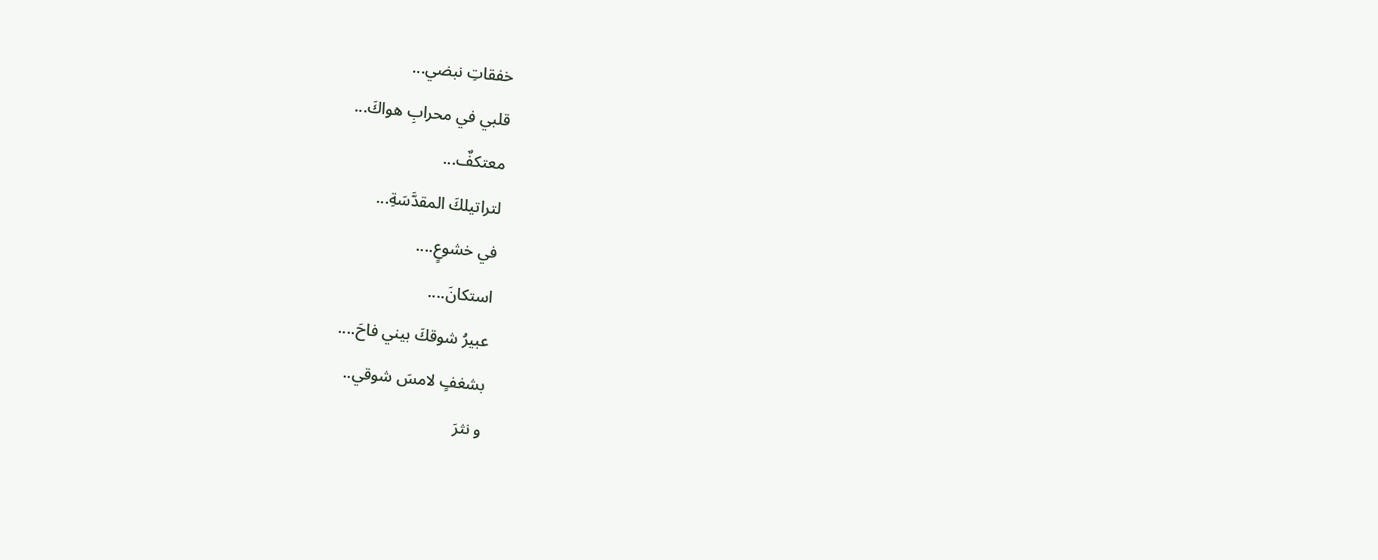خفقاتِ نبضي...
قلبي في محرابِ هواكَ...
معتكفٌ...
لتراتيلكَ المقدَّسَةِ...
في خشوعٍ....
استكانَ....
عبيرُ شوقكَ بيني فاحَ....
بشغفٍ لامسَ شوقي..
و نثرَ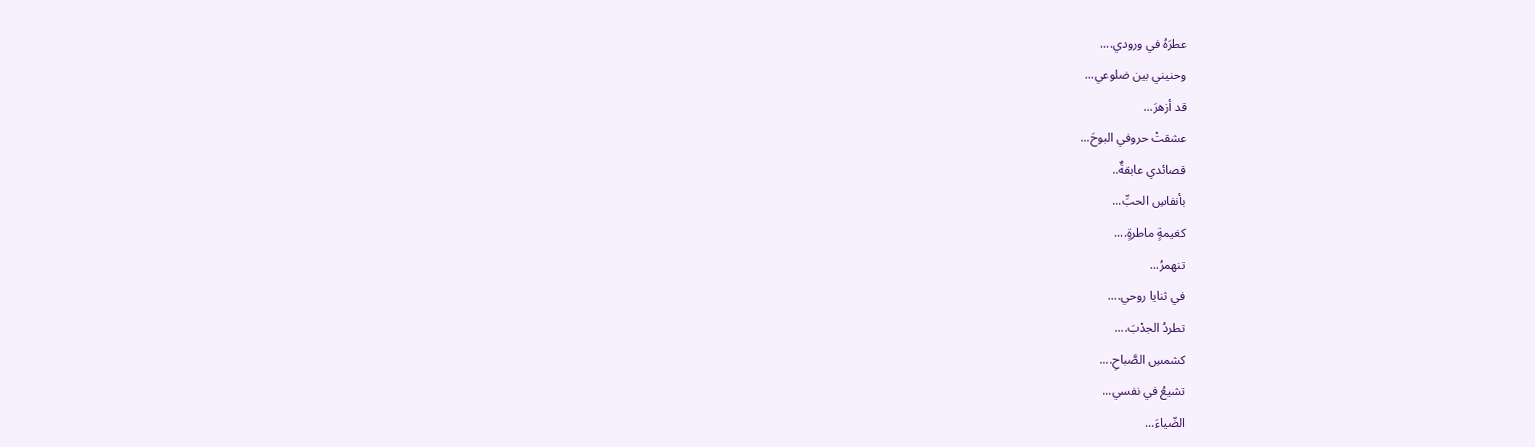عطرَهُ في ورودي....
وحنيني بين ضلوعي...
قد أزهرَ...
عشقتْ حروفي البوحَ...
قصائدي عابقةٌ..
بأنفاسِ الحبِّ...
كغيمةٍ ماطرةٍ....
تنهمرُ...
في ثنايا روحي....
تطردُ الجدْبَ....
كشمسِ الصَّباحِ....
تشيعُ في نفسي...
الضّياءَ...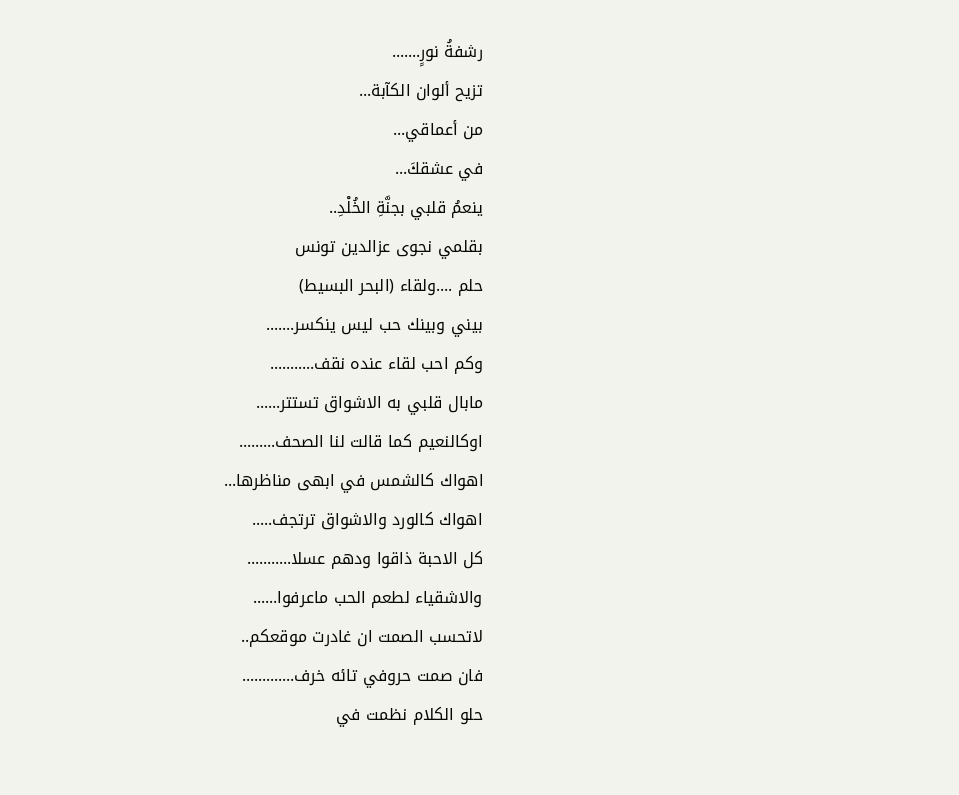رشفةُ نورٍ.......
تزيح ألوان الكآبة...
من أعماقي...
في عشقكَ...
ينعمُ قلبي بجنَّةِ الخُلْدِ..
بقلمي نجوى عزالدين تونس
حلم ....ولقاء (البحر البسيط)
بيني وبينك حب ليس ينكسر.......
وكم احب لقاء عنده نقف...........
مابال قلبي به الاشواق تستتر......
اوكالنعيم كما قالت لنا الصحف.........
اهواك كالشمس في ابهى مناظرها...
اهواك كالورد والاشواق ترتجف.....
كل الاحبة ذاقوا ودهم عسلا...........
والاشقياء لطعم الحب ماعرفوا......
لاتحسب الصمت ان غادرت موقعكم..
فان صمت حروفي تائه خرف.............
حلو الكلام نظمت في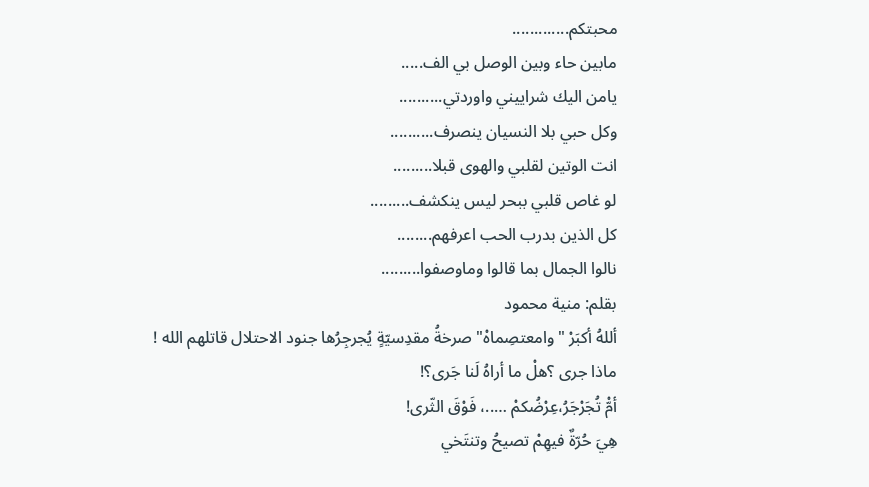محبتكم.............
مابين حاء وبين الوصل بي الف.....
يامن اليك شراييني واوردتي..........
وكل حبي بلا النسيان ينصرف..........
انت الوتين لقلبي والهوى قبلا.........
لو غاص قلبي ببحر ليس ينكشف.........
كل الذين بدرب الحب اعرفهم........
نالوا الجمال بما قالوا وماوصفوا.........
بقلم: منية محمود
أللهُ أكبَرْ "وامعتصِماهْ" صرخةُ مقدِسيّةٍ يُجرجِرُها جنود الاحتلال قاتلهم الله !
ماذا جرى ؟هلْ ما أراهُ لَنا جَرى؟!
أمّْ تُجَرْجَرُ،عِرْضُكمْ …..، فَوْقَ الثّرى!
هِيَ حُرّةٌ فيهِمْ تصيحُ وتنتَخي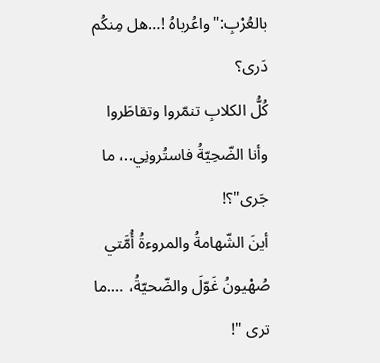بالعُرْبِ:"واعُرباهُ !…هل مِنكُم دَرى؟
كُلُّ الكلابِ تنمّروا وتقاطَروا
وأنا الضّحِيّةُ فاستُرونِي..، ما جَرى"؟!
أينَ الشّهامةُ والمروءةُ أُمَّتي
صُهْيونُ غَوّلَ والضّحيّةُ، ….ما ترى "!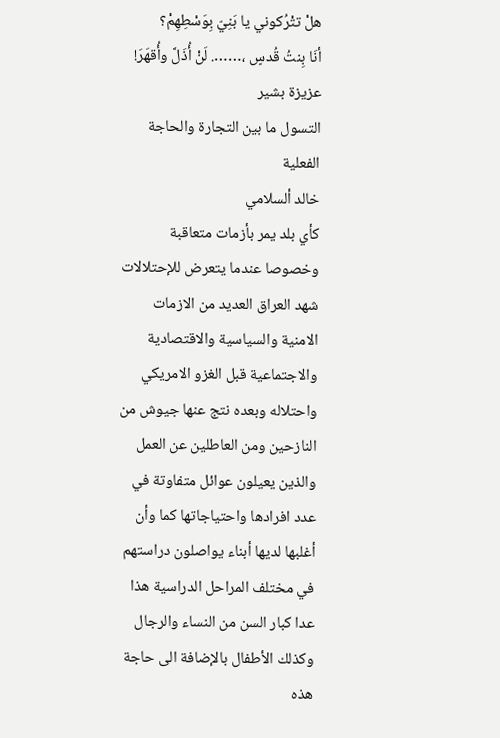هلْ تتْرُكوني يا بَنِيّ بِوَسْطِهِمْ؟
أنَا بِنتُ قُدسٍ ،……. لَنْ أُذَلَّ وأُقهَرَ!
عزيزة بشير
التسول ما بين التجارة والحاجة الفعلية
خالد ألسلامي
كأي بلد يمر بأزمات متعاقبة وخصوصا عندما يتعرض للإحتلالات شهد العراق العديد من الازمات الامنية والسياسية والاقتصادية والاجتماعية قبل الغزو الامريكي واحتلاله وبعده نتج عنها جيوش من النازحين ومن العاطلين عن العمل والذين يعيلون عوائل متفاوتة في عدد افرادها واحتياجاتها كما وأن أغلبها لديها أبناء يواصلون دراستهم في مختلف المراحل الدراسية هذا عدا كبار السن من النساء والرجال وكذلك الأطفال بالإضافة الى حاجة هذه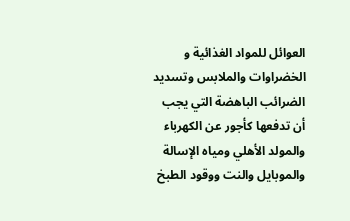العوائل للمواد الغذائية و الخضراوات والملابس وتسديد الضرائب الباهضة التي يجب أن تدفعها كأجور عن الكهرباء والمولد الأهلي ومياه الإسالة والموبايل والنت ووقود الطبخ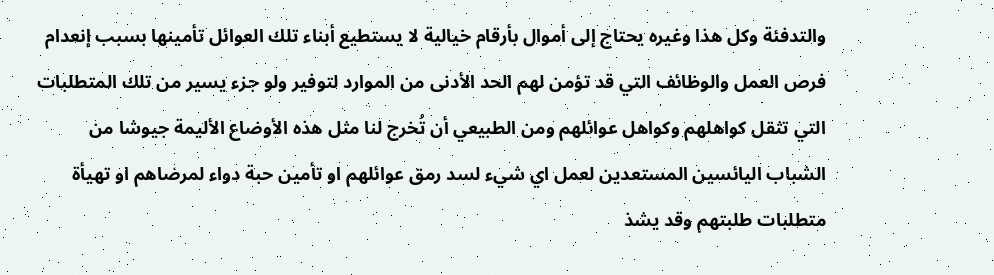والتدفئة وكل هذا وغيره يحتاج إلى أموال بأرقام خيالية لا يستطيع أبناء تلك العوائل تأمينها بسبب إنعدام فرص العمل والوظائف التي قد تؤمن لهم الحد الأدنى من الموارد لتوفير ولو جزء يسير من تلك المتطلبات التي تثقل كواهلهم وكواهل عوائلهم ومن الطبيعي أن تُخرج لنا مثل هذه الأوضاع الأليمة جيوشا من الشباب اليائسين المستعدين لعمل اي شيء لسد رمق عوائلهم او تأمين حبة دواء لمرضاهم او تهيأة متطلبات طلبتهم وقد يشذ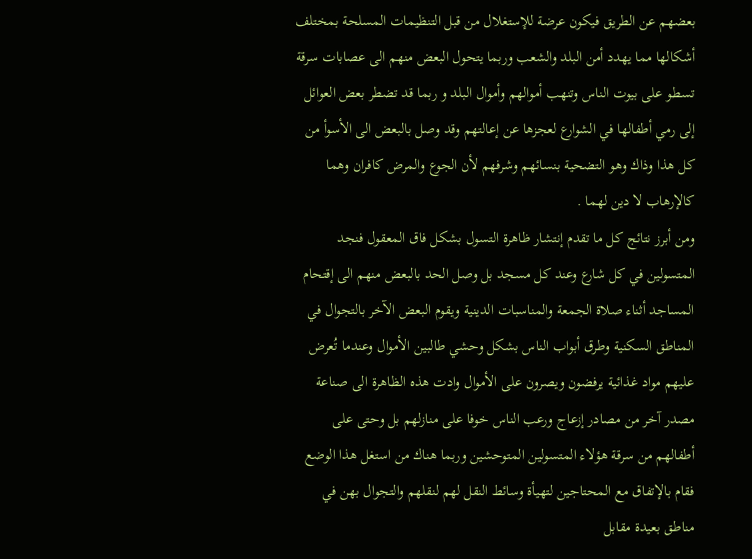بعضهم عن الطريق فيكون عرضة للإستغلال من قبل التنظيمات المسلحة بمختلف أشكالها مما يهدد أمن البلد والشعب وربما يتحول البعض منهم الى عصابات سرقة تسطو على بيوت الناس وتنهب أموالهم وأموال البلد و ربما قد تضطر بعض العوائل إلى رمي أطفالها في الشوارع لعجزها عن إعالتهم وقد وصل بالبعض الى الأسوأ من كل هذا وذاك وهو التضحية بنسائهم وشرفهم لأن الجوع والمرض كافران وهما كالإرهاب لا دين لهما .
ومن أبرز نتائج كل ما تقدم إنتشار ظاهرة التسول بشكل فاق المعقول فنجد المتسولين في كل شارع وعند كل مسجد بل وصل الحد بالبعض منهم الى إقتحام المساجد أثناء صلاة الجمعة والمناسبات الدينية ويقوم البعض الآخر بالتجوال في المناطق السكنية وطرق أبواب الناس بشكل وحشي طالبين الأموال وعندما تُعرض عليهم مواد غذائية يرفضون ويصرون على الأموال وادت هذه الظاهرة الى صناعة مصدر آخر من مصادر إزعاج ورعب الناس خوفا على منازلهم بل وحتى على أطفالهم من سرقة هؤلاء المتسولين المتوحشين وربما هناك من استغل هذا الوضع فقام بالإتفاق مع المحتاجين لتهيأة وسائط النقل لهم لنقلهم والتجوال بهن في مناطق بعيدة مقابل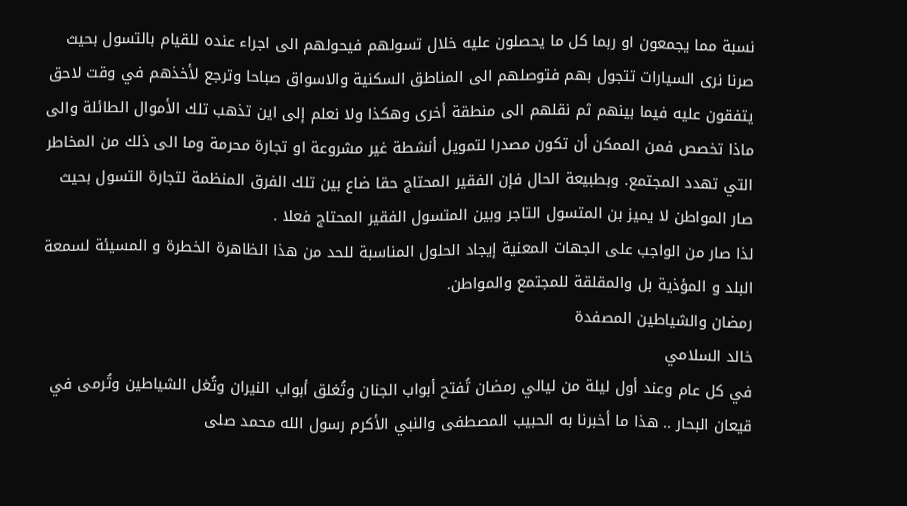نسبة مما يجمعون او ربما كل ما يحصلون عليه خلال تسولهم فيحولهم الى اجراء عنده للقيام بالتسول بحيث صرنا نرى السيارات تتجول بهم فتوصلهم الى المناطق السكنية والاسواق صباحا وترجع لأخذهم في وقت لاحق يتفقون عليه فيما بينهم ثم نقلهم الى منطقة أخرى وهكذا ولا نعلم إلى اين تذهب تلك الأموال الطائلة والى ماذا تخصص فمن الممكن أن تكون مصدرا لتمويل أنشطة غير مشروعة او تجارة محرمة وما الى ذلك من المخاطر التي تهدد المجتمع. وبطبيعة الحال فإن الفقير المحتاج حقا ضاع بين تلك الفرق المنظمة لتجارة التسول بحيث صار المواطن لا يميز بن المتسول التاجر وبين المتسول الفقير المحتاج فعلا .
لذا صار من الواجب على الجهات المعنية إيجاد الحلول المناسبة للحد من هذا الظاهرة الخطرة و المسيئة لسمعة البلد و المؤذية بل والمقلقة للمجتمع والمواطن.
رمضان والشياطين المصفدة
خالد السلامي
في كل عام وعند أول ليلة من ليالي رمضان تُفتح أبواب الجنان وتُغلق أبواب النيران وتُغل الشياطين وتُرمى في قيعان البحار .. هذا ما أخبرنا به الحبيب المصطفى والنبي الأكرم رسول الله محمد صلى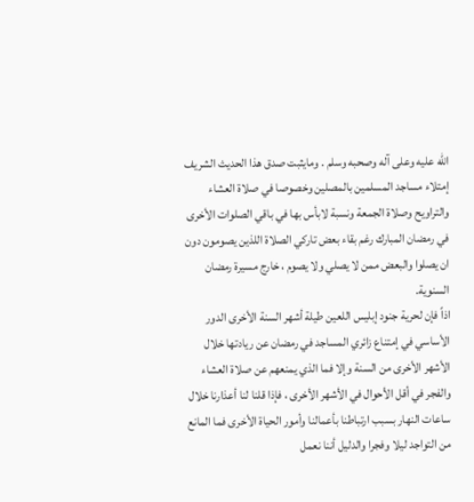الله عليه وعلى آله وصحبه وسلم . ومايثبت صدق هذا الحديث الشريف إمتلاء مساجد المسلمين بالمصلين وخصوصا في صلاة العشاء والتراويح وصلاة الجمعة ونسبة لابأس بها في باقي الصلوات الأخرى في رمضان المبارك رغم بقاء بعض تاركي الصلاة اللذين يصومون دون ان يصلوا والبعض ممن لا يصلي ولا يصوم ، خارج مسيرة رمضان السنوية.
اذاً فإن لحرية جنود إبليس اللعين طيلة أشهر السنة الأخرى الدور الأساسي في إمتناع زائري المساجد في رمضان عن ريادتها خلال الأشهر الأخرى من السنة وإلا فما الذي يمنعهم عن صلاة العشاء والفجر في أقل الأحوال في الأشهر الأخرى ، فإذا قلنا لنا أعذارنا خلال ساعات النهار بسبب ارتباطنا بأعمالنا وأمور الحياة الأخرى فما المانع من التواجد ليلا وفجرا والدليل أننا نعمل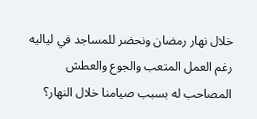خلال نهار رمضان ونحضر للمساجد في لياليه رغم العمل المتعب والجوع والعطش المصاحب له بسبب صيامنا خلال النهار؟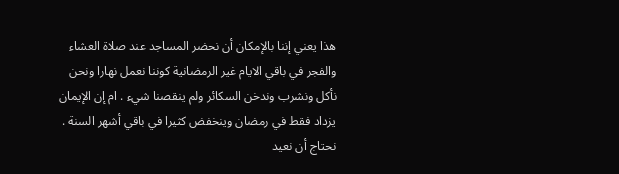هذا يعني إننا بالإمكان أن نحضر المساجد عند صلاة العشاء والفجر في باقي الايام غير الرمضانية كوننا نعمل نهارا ونحن نأكل ونشرب وندخن السكائر ولم ينقصنا شيء . ام إن الإيمان يزداد فقط في رمضان وينخفض كثيرا في باقي أشهر السنة .
نحتاج أن نعيد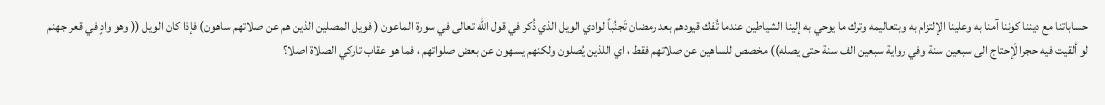حساباتنا مع ديننا كوننا آمنا به وعلينا الإلتزام به وبتعاليمه وترك ما يوحي به إلينا الشياطين عندما تُفك قيودهم بعد رمضان تَجنُباً لوادي الويل الذي ذُكر في قول الله تعالى في سورة الماعون ( فويل المصلين الذين هم عن صلاتهم ساهون) فإذا كان الويل (( وهو وادٍ في قعر جهنم لو ألقيت فيه حجرا لَإحتاج الى سبعين سنة وفي رواية سبعين الف سنة حتى يصله)) مخصص للساهين عن صلاتهم فقط ، اي اللذين يُصلون ولكنهم يسهون عن بعض صلواتهم ، فما هو عقاب تاركي الصلاة اصلا؟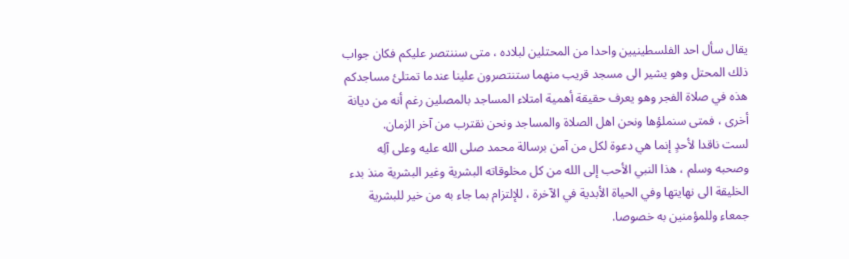يقال سأل احد الفلسطينيين واحدا من المحتلين لبلاده ، متى سننتصر عليكم فكان جواب ذلك المحتل وهو يشير الى مسجد قريب منهما ستنتصرون علينا عندما تمتلئ مساجدكم هذه في صلاة الفجر وهو يعرف حقيقة أهمية امتلاء المساجد بالمصلين رغم أنه من ديانة أخرى ، فمتى سنملؤها ونحن اهل الصلاة والمساجد ونحن نقترب من آخر الزمان.
لست ناقدا لأحدٍ إنما هي دعوة لكل من آمن برسالة محمد صلى الله عليه وعلى آلِه وصحبه وسلم ، هذا النبي الأحب إلى الله من كل مخلوقاته البشرية وغير البشرية منذ بدء الخليقة الى نهايتها وفي الحياة الأبدية في الآخرة ، للإلتزام بما جاء به من خير للبشرية جمعاء وللمؤمنين به خصوصا.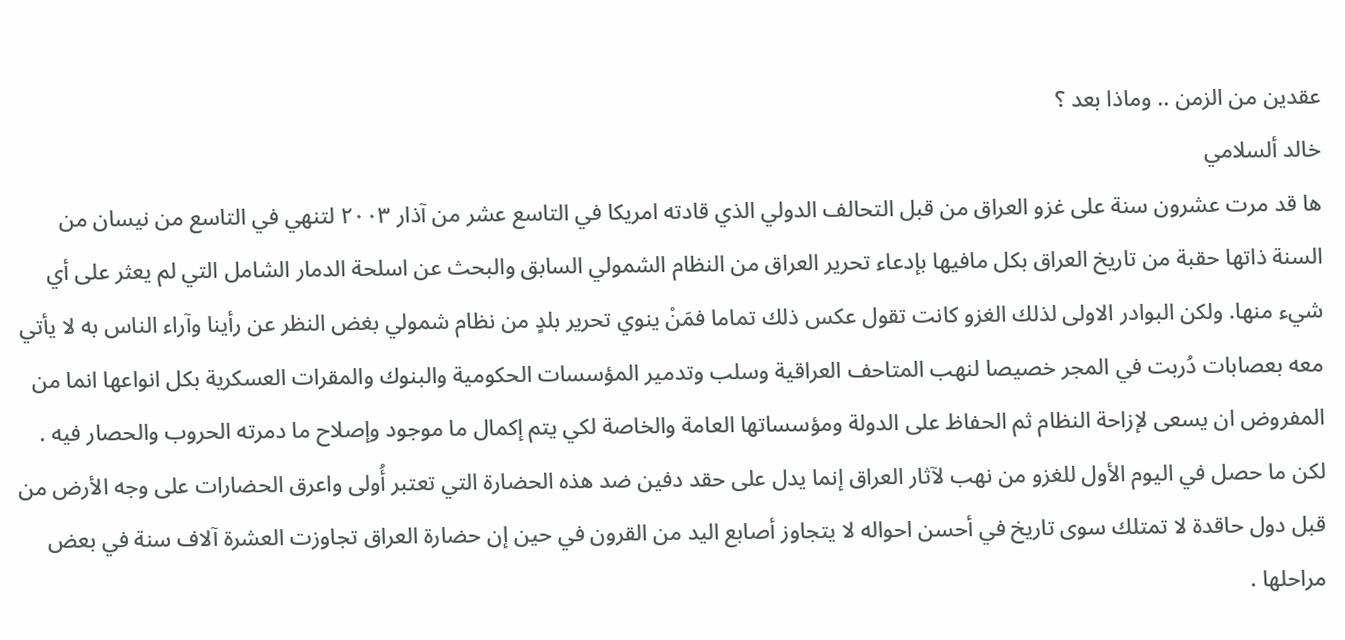عقدين من الزمن .. وماذا بعد ؟
خالد ألسلامي
ها قد مرت عشرون سنة على غزو العراق من قبل التحالف الدولي الذي قادته امريكا في التاسع عشر من آذار ٢٠٠٣ لتنهي في التاسع من نيسان من السنة ذاتها حقبة من تاريخ العراق بكل مافيها بإدعاء تحرير العراق من النظام الشمولي السابق والبحث عن اسلحة الدمار الشامل التي لم يعثر على أي شيء منها. ولكن البوادر الاولى لذلك الغزو كانت تقول عكس ذلك تماما فمَنْ ينوي تحرير بلدٍ من نظام شمولي بغض النظر عن رأينا وآراء الناس به لا يأتي معه بعصابات دُربت في المجر خصيصا لنهب المتاحف العراقية وسلب وتدمير المؤسسات الحكومية والبنوك والمقرات العسكرية بكل انواعها انما من المفروض ان يسعى لإزاحة النظام ثم الحفاظ على الدولة ومؤسساتها العامة والخاصة لكي يتم إكمال ما موجود وإصلاح ما دمرته الحروب والحصار فيه .
لكن ما حصل في اليوم الأول للغزو من نهب لآثار العراق إنما يدل على حقد دفين ضد هذه الحضارة التي تعتبر أُولى واعرق الحضارات على وجه الأرض من قبل دول حاقدة لا تمتلك سوى تاريخ في أحسن احواله لا يتجاوز أصابع اليد من القرون في حين إن حضارة العراق تجاوزت العشرة آلاف سنة في بعض مراحلها .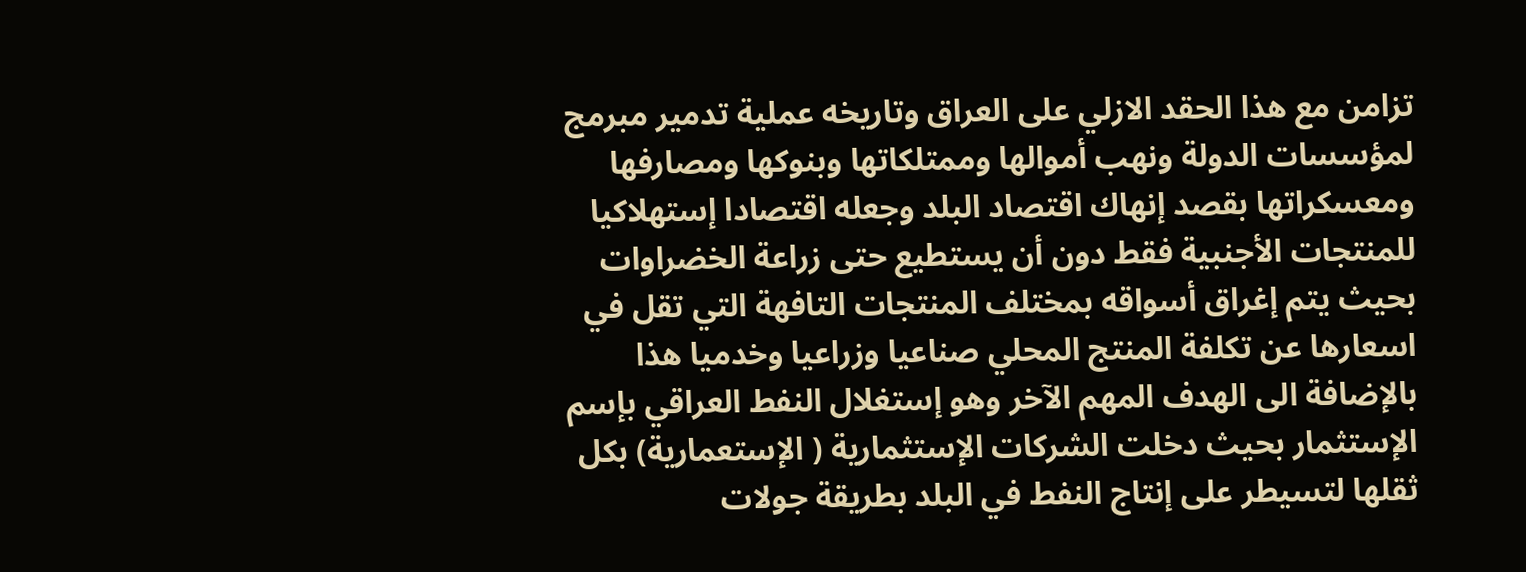تزامن مع هذا الحقد الازلي على العراق وتاريخه عملية تدمير مبرمج لمؤسسات الدولة ونهب أموالها وممتلكاتها وبنوكها ومصارفها ومعسكراتها بقصد إنهاك اقتصاد البلد وجعله اقتصادا إستهلاكيا للمنتجات الأجنبية فقط دون أن يستطيع حتى زراعة الخضراوات بحيث يتم إغراق أسواقه بمختلف المنتجات التافهة التي تقل في اسعارها عن تكلفة المنتج المحلي صناعيا وزراعيا وخدميا هذا بالإضافة الى الهدف المهم الآخر وهو إستغلال النفط العراقي بإسم الإستثمار بحيث دخلت الشركات الإستثمارية ( الإستعمارية) بكل ثقلها لتسيطر على إنتاج النفط في البلد بطريقة جولات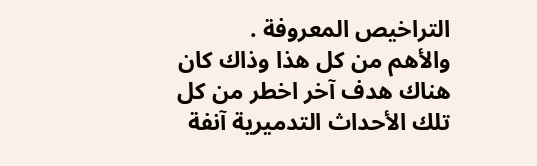التراخيص المعروفة .
والأهم من كل هذا وذاك كان هناك هدف آخر اخطر من كل تلك الأحداث التدميرية آنفة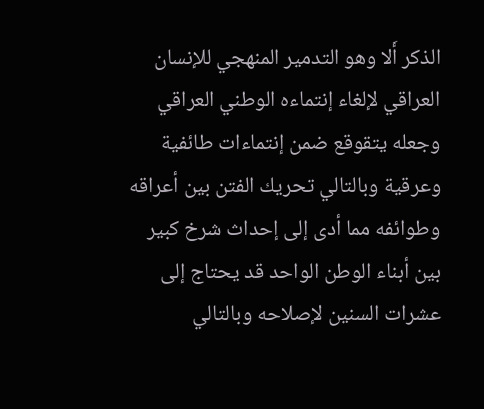الذكر أَلا وهو التدمير المنهجي للإنسان العراقي لإلغاء إنتماءه الوطني العراقي وجعله يتقوقع ضمن إنتماءات طائفية وعرقية وبالتالي تحريك الفتن بين أعراقه وطوائفه مما أدى إلى إحداث شرخ كبير بين أبناء الوطن الواحد قد يحتاج إلى عشرات السنين لإصلاحه وبالتالي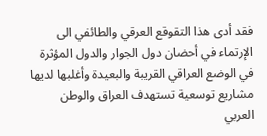فقد أدى هذا التقوقع العرقي والطائفي الى الإرتماء في أحضان دول الجوار والدول المؤثرة في الوضع العراقي القريبة والبعيدة وأغلبها لديها مشاريع توسعية تستهدف العراق والوطن العربي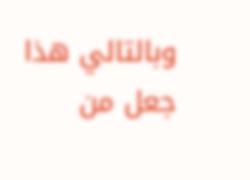وبالتالي هذا جعل من